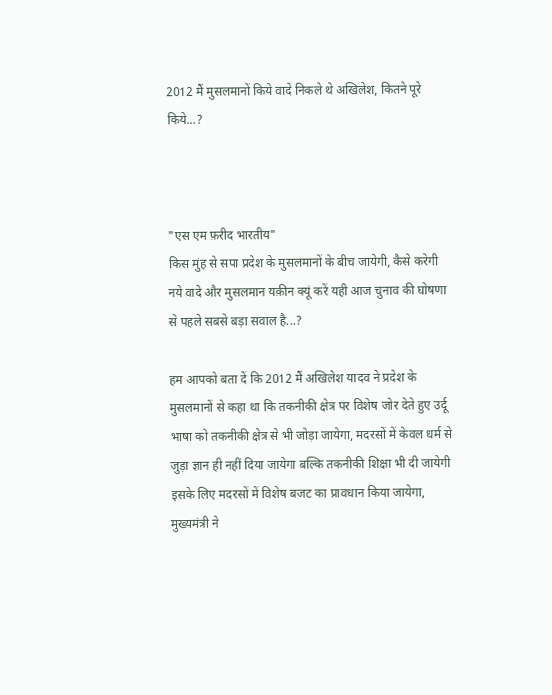2012 मैं मुसलमानों किये वादे निकले थे अखिलेश, कितने पूरे किये...?



"एस एम फ़रीद भारतीय"
किस मुंह से सपा प्रदेश के मुसलमानों के बीच जायेगी, कैसे करेगी नये वादे और मुसलमान यक़ीन क्यूं करें यही आज चुनाव की घोषणा से पहले सबसे बड़ा सवाल है...?

हम आपको बता दें कि 2012 मैं अखिलेश यादव ने प्रदेश के मुसलमानों से कहा था कि तकनीकी क्षेत्र पर विशेष जोर देते हुए उर्दू भाषा को तकनीकी क्षेत्र से भी जोड़ा जायेगा, मदरसों में केवल धर्म से जुड़ा ज्ञान ही नहीं दिया जायेगा बल्कि तकनीकी शिक्षा भी दी जायेगी इसके लिए मदरसों में विशेष बजट का प्रावधान किया जायेगा, मुख्‍यमंत्री ने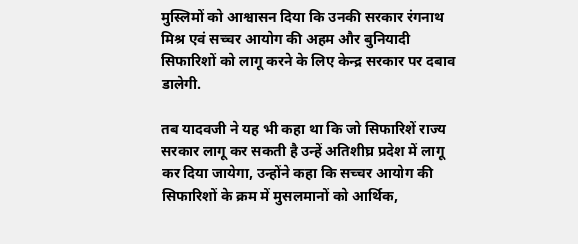मुस्लिमों को आश्वासन दिया कि उनकी सरकार रंगनाथ मिश्र एवं सच्चर आयोग की अहम और बुनियादी सिफारिशों को लागू करने के लिए केन्द्र सरकार पर दबाव डालेगी.

तब यादवजी ने यह भी कहा था कि जो सिफारिशें राज्य सरकार लागू कर सकती है उन्हें अतिशीघ्र प्रदेश में लागू कर दिया जायेगा, उन्होंने कहा कि सच्चर आयोग की सिफारिशों के क्रम में मुसलमानों को आर्थिक,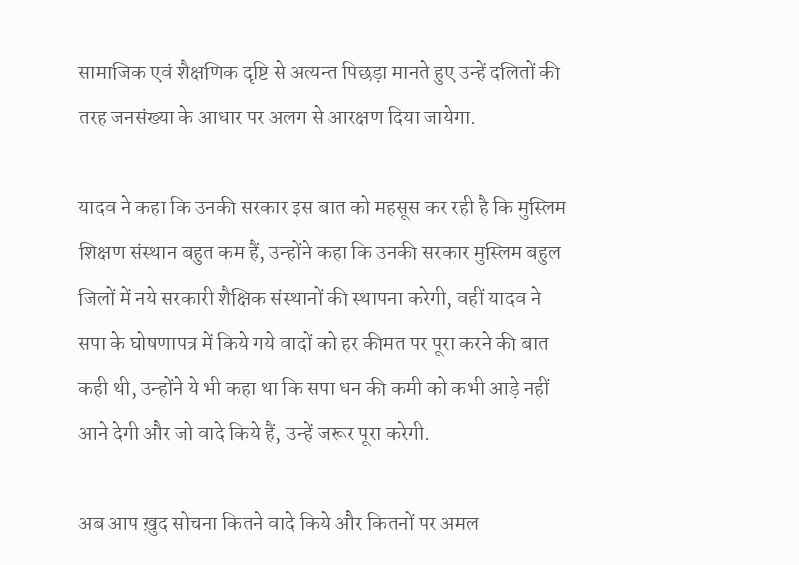सामाजिक एवं शैक्षणिक दृष्टि से अत्यन्त पिछड़ा मानते हुए उन्हें दलितों की तरह जनसंख्या के आधार पर अलग से आरक्षण दिया जायेगा.

यादव ने कहा कि उनकी सरकार इस बात को महसूस कर रही है कि मुस्लिम शिक्षण संस्थान बहुत कम हैं, उन्होंने कहा कि उनकी सरकार मुस्लिम बहुल जिलों में नये सरकारी शैक्षिक संस्थानों की स्थापना करेगी, वहीं यादव ने सपा के घोषणापत्र में किये गये वादों को हर कीमत पर पूरा करने की बात कही थी, उन्होंने ये भी कहा था कि सपा धन की कमी को कभी आड़े नहीं आने देगी और जो वादे किये हैं, उन्हें जरूर पूरा करेगी.

अब आप ख़ुद सोचना कितने वादे किये और कितनों पर अमल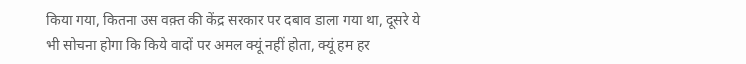किया गया, कितना उस वक़्त की केंद्र सरकार पर दबाव डाला गया था, दूसरे ये भी सोचना होगा कि किये वादों पर अमल क्यूं नहीं होता, क्यूं हम हर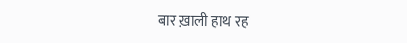बार ख़ाली हाथ रह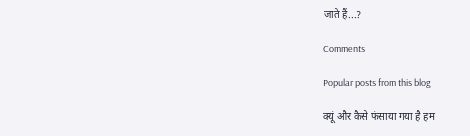जाते हैं...?

Comments

Popular posts from this blog

क्यूं और कैसे फंसाया गया है हम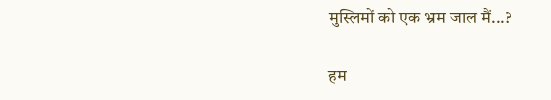मुस्लिमों को एक भ्रम जाल मैं...?

हम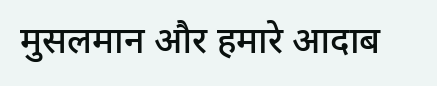मुसलमान और हमारे आदाब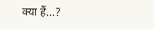क्या हैं...?